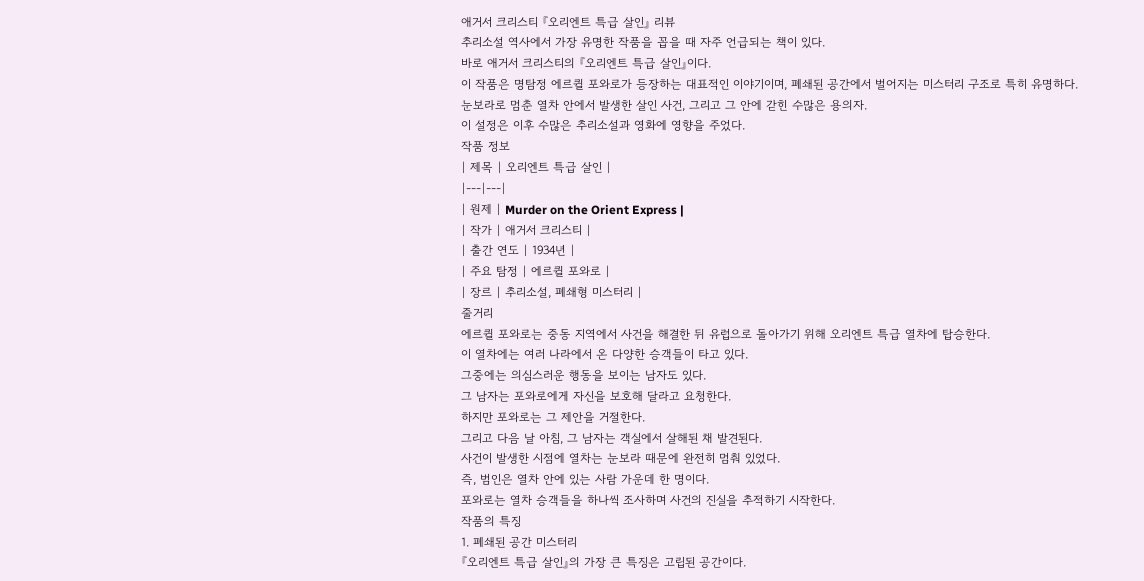애거서 크리스티 『오리엔트 특급 살인』 리뷰
추리소설 역사에서 가장 유명한 작품을 꼽을 때 자주 언급되는 책이 있다.
바로 애거서 크리스티의 『오리엔트 특급 살인』이다.
이 작품은 명탐정 에르퀼 포와로가 등장하는 대표적인 이야기이며, 폐쇄된 공간에서 벌어지는 미스터리 구조로 특히 유명하다.
눈보라로 멈춘 열차 안에서 발생한 살인 사건, 그리고 그 안에 갇힌 수많은 용의자.
이 설정은 이후 수많은 추리소설과 영화에 영향을 주었다.
작품 정보
| 제목 | 오리엔트 특급 살인 |
|---|---|
| 원제 | Murder on the Orient Express |
| 작가 | 애거서 크리스티 |
| 출간 연도 | 1934년 |
| 주요 탐정 | 에르퀼 포와로 |
| 장르 | 추리소설, 폐쇄형 미스터리 |
줄거리
에르퀼 포와로는 중동 지역에서 사건을 해결한 뒤 유럽으로 돌아가기 위해 오리엔트 특급 열차에 탑승한다.
이 열차에는 여러 나라에서 온 다양한 승객들이 타고 있다.
그중에는 의심스러운 행동을 보이는 남자도 있다.
그 남자는 포와로에게 자신을 보호해 달라고 요청한다.
하지만 포와로는 그 제안을 거절한다.
그리고 다음 날 아침, 그 남자는 객실에서 살해된 채 발견된다.
사건이 발생한 시점에 열차는 눈보라 때문에 완전히 멈춰 있었다.
즉, 범인은 열차 안에 있는 사람 가운데 한 명이다.
포와로는 열차 승객들을 하나씩 조사하며 사건의 진실을 추적하기 시작한다.
작품의 특징
1. 폐쇄된 공간 미스터리
『오리엔트 특급 살인』의 가장 큰 특징은 고립된 공간이다.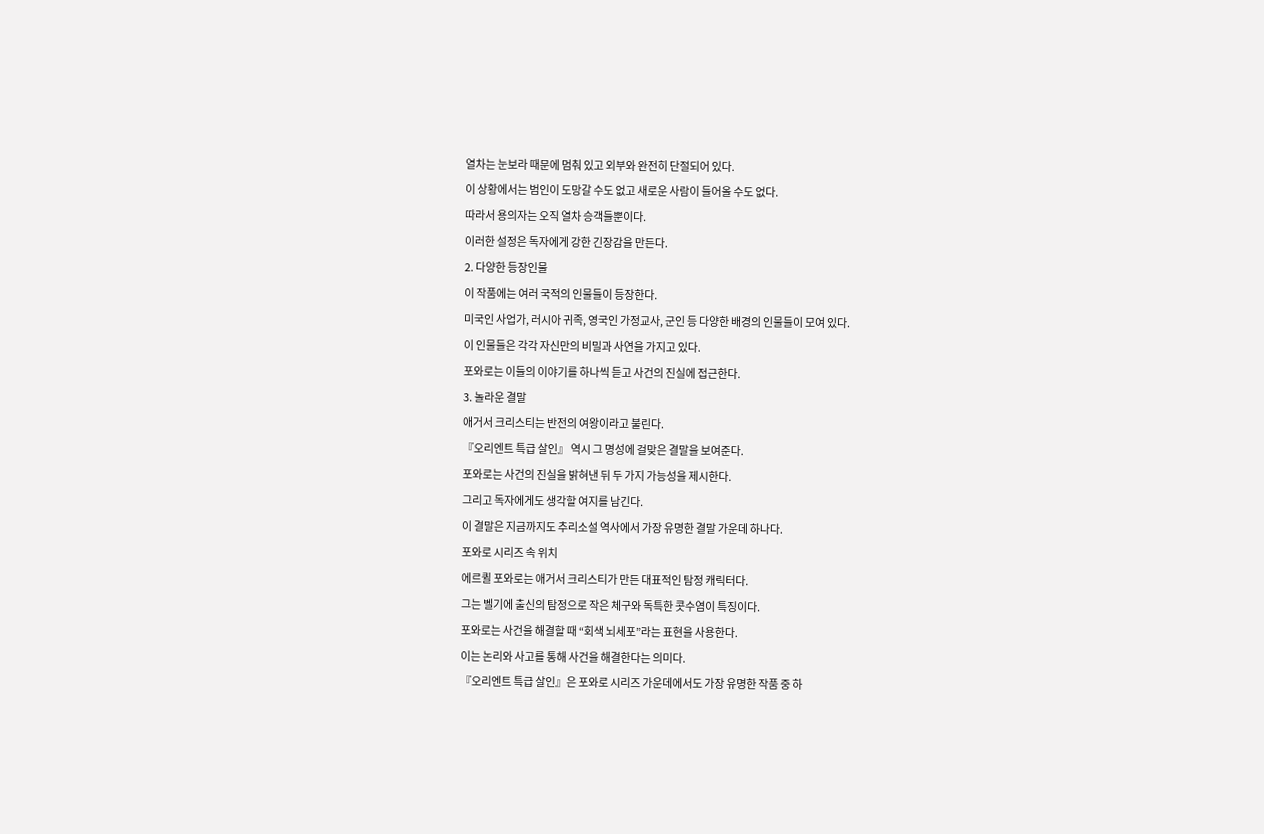열차는 눈보라 때문에 멈춰 있고 외부와 완전히 단절되어 있다.
이 상황에서는 범인이 도망갈 수도 없고 새로운 사람이 들어올 수도 없다.
따라서 용의자는 오직 열차 승객들뿐이다.
이러한 설정은 독자에게 강한 긴장감을 만든다.
2. 다양한 등장인물
이 작품에는 여러 국적의 인물들이 등장한다.
미국인 사업가, 러시아 귀족, 영국인 가정교사, 군인 등 다양한 배경의 인물들이 모여 있다.
이 인물들은 각각 자신만의 비밀과 사연을 가지고 있다.
포와로는 이들의 이야기를 하나씩 듣고 사건의 진실에 접근한다.
3. 놀라운 결말
애거서 크리스티는 반전의 여왕이라고 불린다.
『오리엔트 특급 살인』 역시 그 명성에 걸맞은 결말을 보여준다.
포와로는 사건의 진실을 밝혀낸 뒤 두 가지 가능성을 제시한다.
그리고 독자에게도 생각할 여지를 남긴다.
이 결말은 지금까지도 추리소설 역사에서 가장 유명한 결말 가운데 하나다.
포와로 시리즈 속 위치
에르퀼 포와로는 애거서 크리스티가 만든 대표적인 탐정 캐릭터다.
그는 벨기에 출신의 탐정으로 작은 체구와 독특한 콧수염이 특징이다.
포와로는 사건을 해결할 때 “회색 뇌세포”라는 표현을 사용한다.
이는 논리와 사고를 통해 사건을 해결한다는 의미다.
『오리엔트 특급 살인』은 포와로 시리즈 가운데에서도 가장 유명한 작품 중 하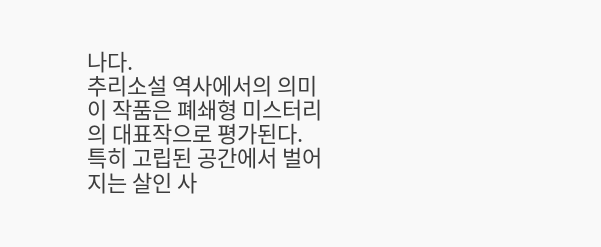나다.
추리소설 역사에서의 의미
이 작품은 폐쇄형 미스터리의 대표작으로 평가된다.
특히 고립된 공간에서 벌어지는 살인 사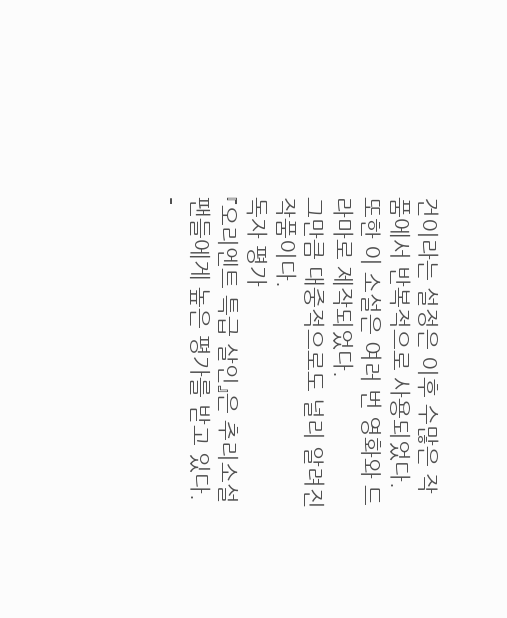건이라는 설정은 이후 수많은 작품에서 반복적으로 사용되었다.
또한 이 소설은 여러 번 영화와 드라마로 제작되었다.
그만큼 대중적으로도 널리 알려진 작품이다.
독자 평가
『오리엔트 특급 살인』은 추리소설 팬들에게 높은 평가를 받고 있다.
-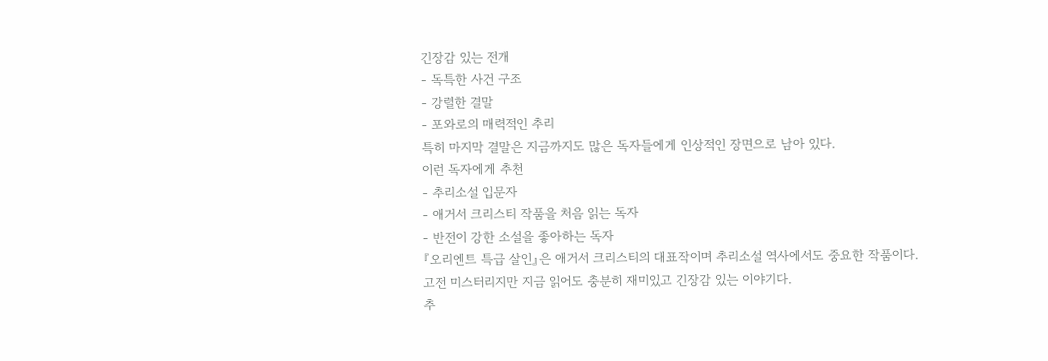긴장감 있는 전개
- 독특한 사건 구조
- 강렬한 결말
- 포와로의 매력적인 추리
특히 마지막 결말은 지금까지도 많은 독자들에게 인상적인 장면으로 남아 있다.
이런 독자에게 추천
- 추리소설 입문자
- 애거서 크리스티 작품을 처음 읽는 독자
- 반전이 강한 소설을 좋아하는 독자
『오리엔트 특급 살인』은 애거서 크리스티의 대표작이며 추리소설 역사에서도 중요한 작품이다.
고전 미스터리지만 지금 읽어도 충분히 재미있고 긴장감 있는 이야기다.
추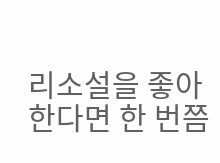리소설을 좋아한다면 한 번쯤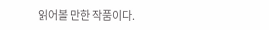읽어볼 만한 작품이다.